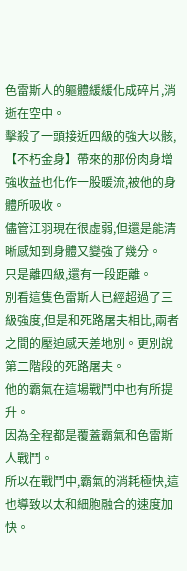色雷斯人的軀體緩緩化成碎片,消逝在空中。
擊殺了一頭接近四級的強大以骸,【不朽金身】帶來的那份肉身增強收益也化作一股暖流,被他的身體所吸收。
儘管江羽現在很虛弱,但還是能清晰感知到身體又變強了幾分。
只是離四級,還有一段距離。
別看這隻色雷斯人已經超過了三級強度,但是和死路屠夫相比,兩者之間的壓迫感天差地別。更別說第二階段的死路屠夫。
他的霸氣在這場戰鬥中也有所提升。
因為全程都是覆蓋霸氣和色雷斯人戰鬥。
所以在戰鬥中,霸氣的消耗極快,這也導致以太和細胞融合的速度加快。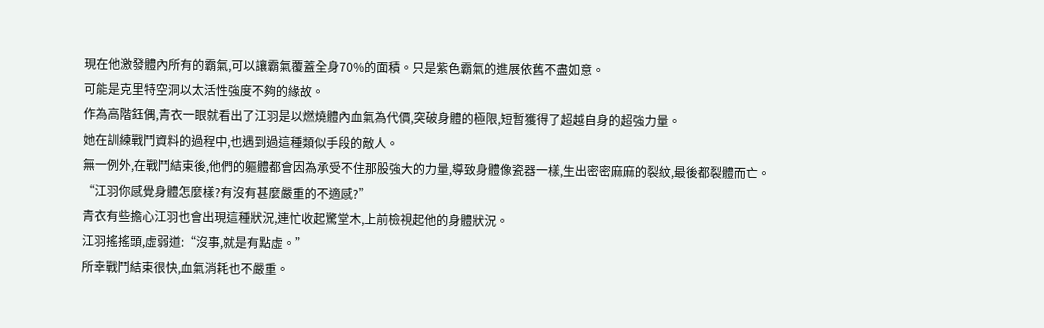現在他激發體內所有的霸氣,可以讓霸氣覆蓋全身70%的面積。只是紫色霸氣的進展依舊不盡如意。
可能是克里特空洞以太活性強度不夠的緣故。
作為高階鈺偶,青衣一眼就看出了江羽是以燃燒體內血氣為代價,突破身體的極限,短暫獲得了超越自身的超強力量。
她在訓練戰鬥資料的過程中,也遇到過這種類似手段的敵人。
無一例外,在戰鬥結束後,他們的軀體都會因為承受不住那股強大的力量,導致身體像瓷器一樣,生出密密麻麻的裂紋,最後都裂體而亡。
“江羽你感覺身體怎麼樣?有沒有甚麼嚴重的不適感?”
青衣有些擔心江羽也會出現這種狀況,連忙收起驚堂木,上前檢視起他的身體狀況。
江羽搖搖頭,虛弱道:“沒事,就是有點虛。”
所幸戰鬥結束很快,血氣消耗也不嚴重。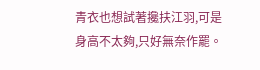青衣也想試著攙扶江羽,可是身高不太夠,只好無奈作罷。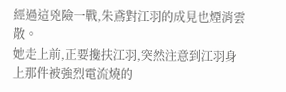經過這兇險一戰,朱鳶對江羽的成見也煙消雲散。
她走上前,正要攙扶江羽,突然注意到江羽身上那件被強烈電流燒的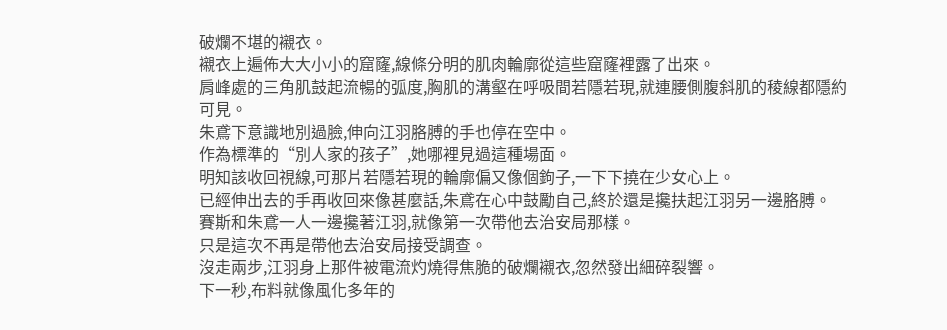破爛不堪的襯衣。
襯衣上遍佈大大小小的窟窿,線條分明的肌肉輪廓從這些窟窿裡露了出來。
肩峰處的三角肌鼓起流暢的弧度,胸肌的溝壑在呼吸間若隱若現,就連腰側腹斜肌的稜線都隱約可見。
朱鳶下意識地別過臉,伸向江羽胳膊的手也停在空中。
作為標準的“別人家的孩子”,她哪裡見過這種場面。
明知該收回視線,可那片若隱若現的輪廓偏又像個鉤子,一下下撓在少女心上。
已經伸出去的手再收回來像甚麼話,朱鳶在心中鼓勵自己,終於還是攙扶起江羽另一邊胳膊。
賽斯和朱鳶一人一邊攙著江羽,就像第一次帶他去治安局那樣。
只是這次不再是帶他去治安局接受調查。
沒走兩步,江羽身上那件被電流灼燒得焦脆的破爛襯衣,忽然發出細碎裂響。
下一秒,布料就像風化多年的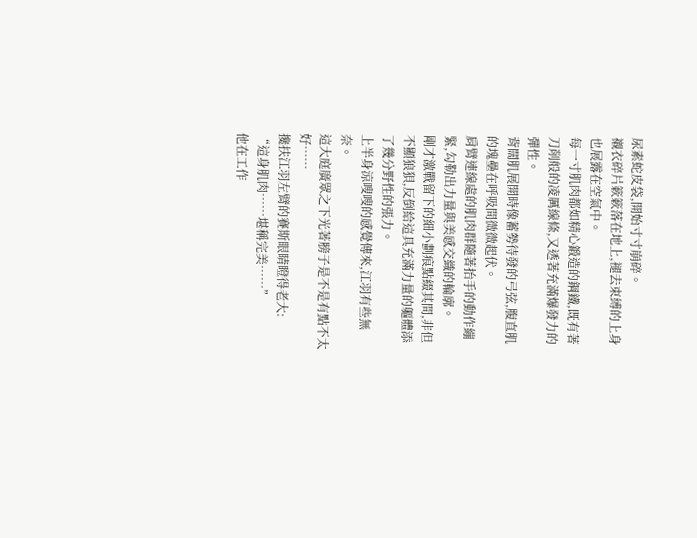尿素蛇皮袋,開始寸寸崩碎。
襯衣碎片簌簌落在地上,褪去束縛的上身也展露在空氣中。
每一寸肌肉都如精心鍛造的鋼鐵,既有著刀削般的凌厲線條,又透著充滿爆發力的彈性。
背闊肌展開時像蓄勢待發的弓弦,腹直肌的塊壘在呼吸間微微起伏。
肩臂連線處的肌肉群隨著抬手的動作繃緊,勾勒出力量與美感交織的輪廓。
剛才激戰留下的細小劃痕點綴其間,非但不顯狼狽,反倒給這具充滿力量的軀體添了幾分野性的張力。
上半身涼嗖嗖的感覺傳來,江羽有些無奈。
這大庭廣眾之下光著膀子是不是有點不太好……
攙扶江羽左臂的賽斯眼睛瞪得老大:
“這身肌肉……堪稱完美……”
他在工作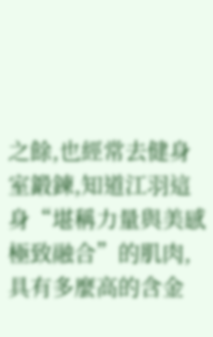之餘,也經常去健身室鍛鍊,知道江羽這身“堪稱力量與美感極致融合”的肌肉,具有多麼高的含金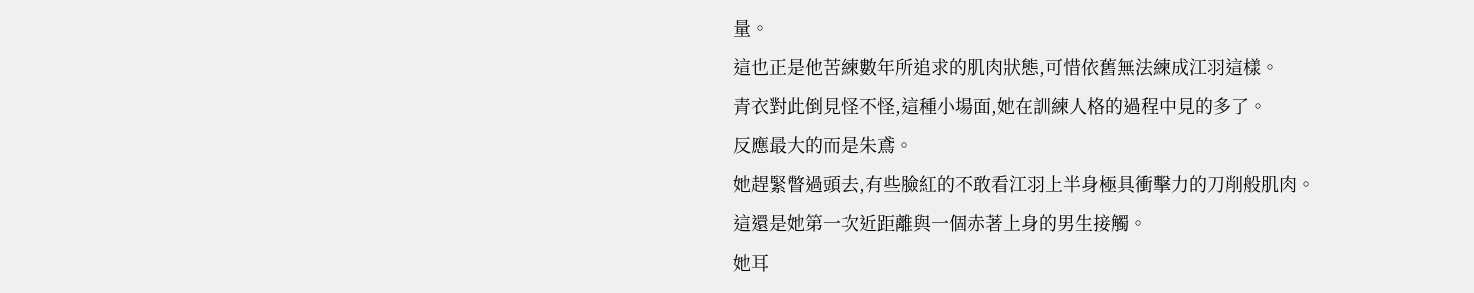量。
這也正是他苦練數年所追求的肌肉狀態,可惜依舊無法練成江羽這樣。
青衣對此倒見怪不怪,這種小場面,她在訓練人格的過程中見的多了。
反應最大的而是朱鳶。
她趕緊瞥過頭去,有些臉紅的不敢看江羽上半身極具衝擊力的刀削般肌肉。
這還是她第一次近距離與一個赤著上身的男生接觸。
她耳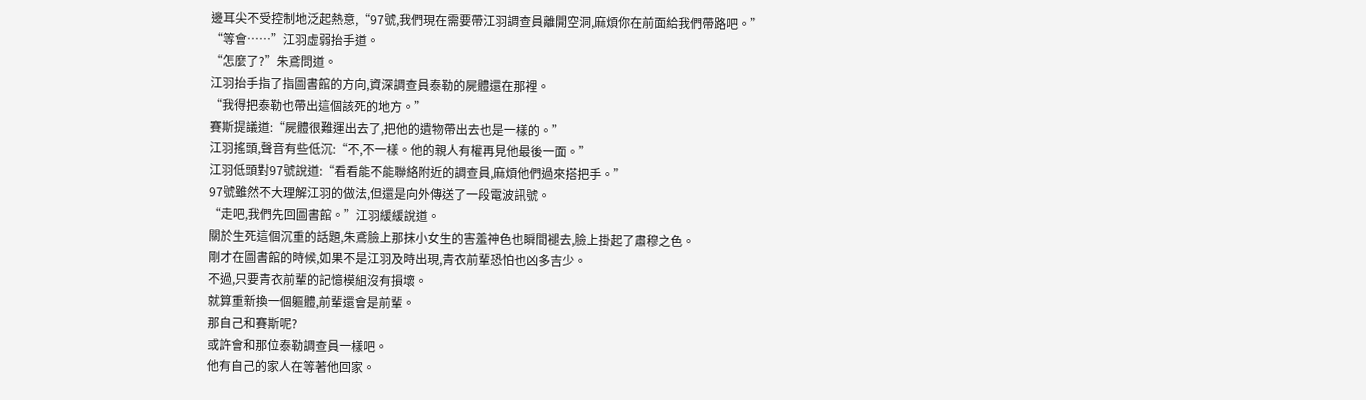邊耳尖不受控制地泛起熱意,“97號,我們現在需要帶江羽調查員離開空洞,麻煩你在前面給我們帶路吧。”
“等會……”江羽虛弱抬手道。
“怎麼了?”朱鳶問道。
江羽抬手指了指圖書館的方向,資深調查員泰勒的屍體還在那裡。
“我得把泰勒也帶出這個該死的地方。”
賽斯提議道:“屍體很難運出去了,把他的遺物帶出去也是一樣的。”
江羽搖頭,聲音有些低沉:“不,不一樣。他的親人有權再見他最後一面。”
江羽低頭對97號說道:“看看能不能聯絡附近的調查員,麻煩他們過來搭把手。”
97號雖然不大理解江羽的做法,但還是向外傳送了一段電波訊號。
“走吧,我們先回圖書館。”江羽緩緩說道。
關於生死這個沉重的話題,朱鳶臉上那抹小女生的害羞神色也瞬間褪去,臉上掛起了肅穆之色。
剛才在圖書館的時候,如果不是江羽及時出現,青衣前輩恐怕也凶多吉少。
不過,只要青衣前輩的記憶模組沒有損壞。
就算重新換一個軀體,前輩還會是前輩。
那自己和賽斯呢?
或許會和那位泰勒調查員一樣吧。
他有自己的家人在等著他回家。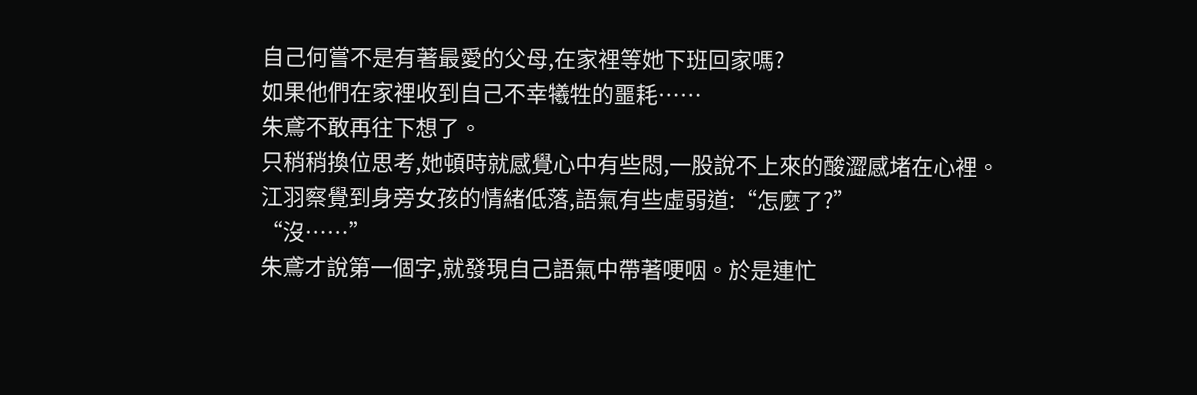自己何嘗不是有著最愛的父母,在家裡等她下班回家嗎?
如果他們在家裡收到自己不幸犧牲的噩耗……
朱鳶不敢再往下想了。
只稍稍換位思考,她頓時就感覺心中有些悶,一股說不上來的酸澀感堵在心裡。
江羽察覺到身旁女孩的情緒低落,語氣有些虛弱道:“怎麼了?”
“沒……”
朱鳶才說第一個字,就發現自己語氣中帶著哽咽。於是連忙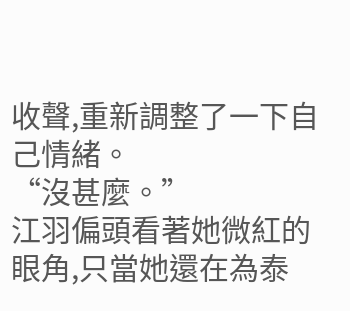收聲,重新調整了一下自己情緒。
“沒甚麼。”
江羽偏頭看著她微紅的眼角,只當她還在為泰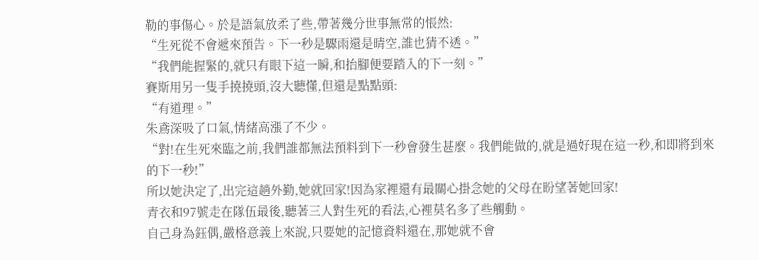勒的事傷心。於是語氣放柔了些,帶著幾分世事無常的悵然:
“生死從不會遞來預告。下一秒是驟雨還是晴空,誰也猜不透。”
“我們能握緊的,就只有眼下這一瞬,和抬腳便要踏入的下一刻。”
賽斯用另一隻手撓撓頭,沒大聽懂,但還是點點頭:
“有道理。”
朱鳶深吸了口氣,情緒高漲了不少。
“對!在生死來臨之前,我們誰都無法預料到下一秒會發生甚麼。我們能做的,就是過好現在這一秒,和即將到來的下一秒!”
所以她決定了,出完這趟外勤,她就回家!因為家裡還有最關心掛念她的父母在盼望著她回家!
青衣和97號走在隊伍最後,聽著三人對生死的看法,心裡莫名多了些觸動。
自己身為鈺偶,嚴格意義上來說,只要她的記憶資料還在,那她就不會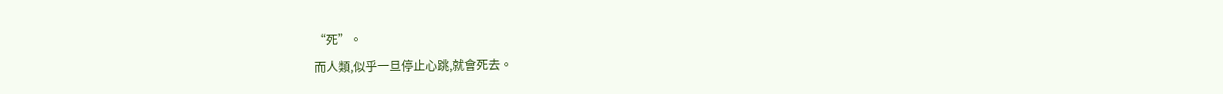“死”。
而人類,似乎一旦停止心跳,就會死去。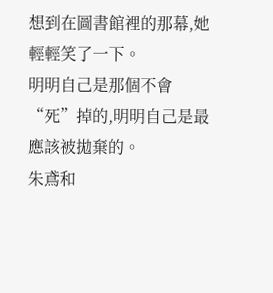想到在圖書館裡的那幕,她輕輕笑了一下。
明明自己是那個不會“死”掉的,明明自己是最應該被拋棄的。
朱鳶和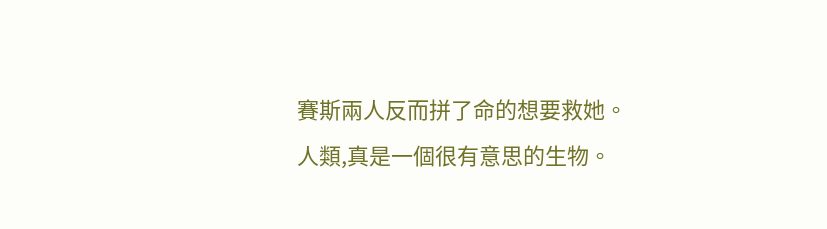賽斯兩人反而拼了命的想要救她。
人類,真是一個很有意思的生物。